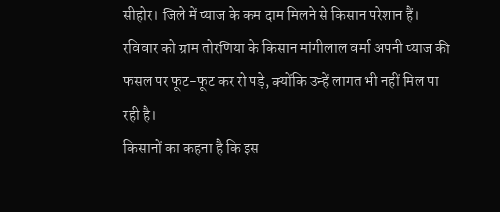सीहोर। जिले में प्याज के कम दाम मिलने से किसान परेशान हैं। रविवार को ग्राम तोरणिया के किसान मांगीलाल वर्मा अपनी प्याज की फसल पर फूट-फूट कर रो पड़े, क्योंकि उन्हें लागत भी नहीं मिल पा रही है।
किसानों का कहना है कि इस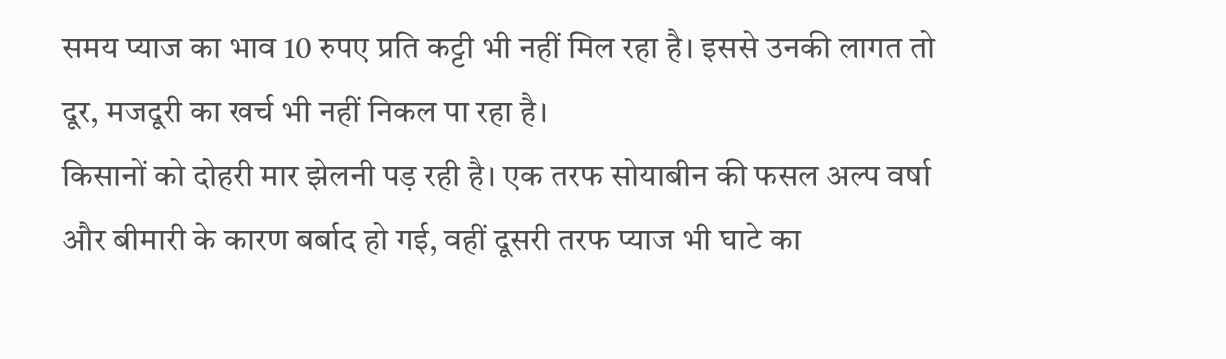समय प्याज का भाव 10 रुपए प्रति कट्टी भी नहीं मिल रहा है। इससे उनकी लागत तो दूर, मजदूरी का खर्च भी नहीं निकल पा रहा है।
किसानों को दोहरी मार झेलनी पड़ रही है। एक तरफ सोयाबीन की फसल अल्प वर्षा और बीमारी के कारण बर्बाद हो गई, वहीं दूसरी तरफ प्याज भी घाटे का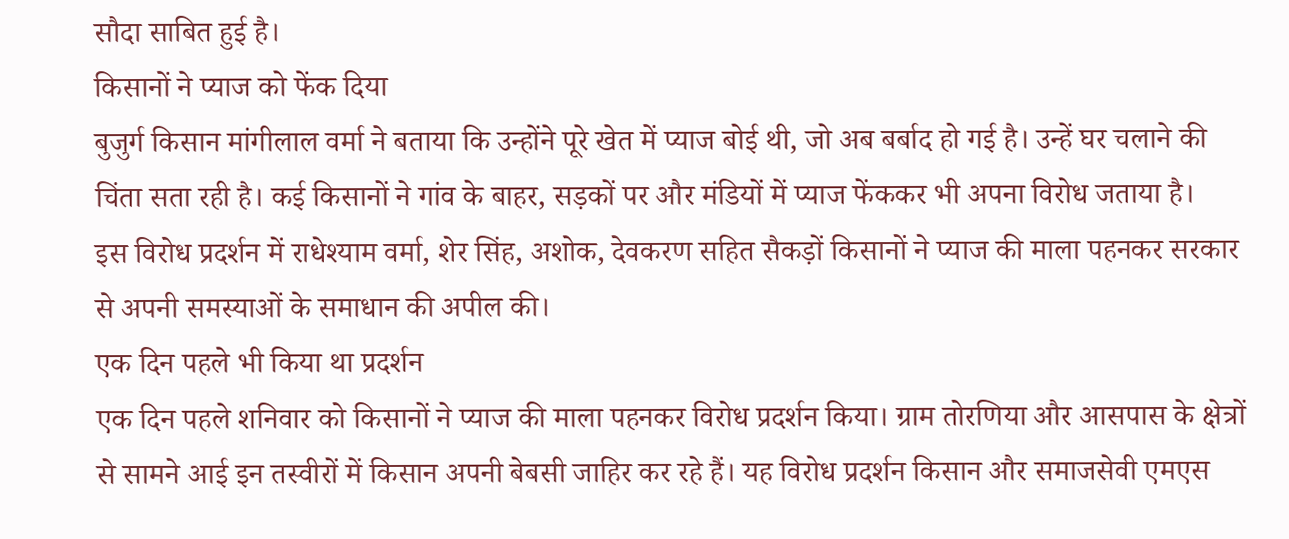सौदा साबित हुई है।
किसानों ने प्याज को फेंक दिया
बुजुर्ग किसान मांगीलाल वर्मा ने बताया कि उन्होंने पूरे खेत में प्याज बोई थी, जो अब बर्बाद हो गई है। उन्हें घर चलाने की चिंता सता रही है। कई किसानों ने गांव के बाहर, सड़कों पर और मंडियों में प्याज फेंककर भी अपना विरोध जताया है।
इस विरोध प्रदर्शन में राधेश्याम वर्मा, शेर सिंह, अशोक, देवकरण सहित सैकड़ों किसानों ने प्याज की माला पहनकर सरकार से अपनी समस्याओं के समाधान की अपील की।
एक दिन पहले भी किया था प्रदर्शन
एक दिन पहले शनिवार को किसानों ने प्याज की माला पहनकर विरोध प्रदर्शन किया। ग्राम तोरणिया और आसपास के क्षेत्रों से सामने आई इन तस्वीरों में किसान अपनी बेबसी जाहिर कर रहे हैं। यह विरोध प्रदर्शन किसान और समाजसेवी एमएस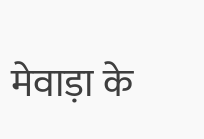मेवाड़ा के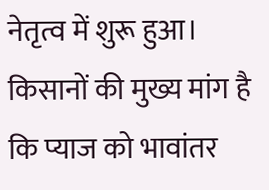नेतृत्व में शुरू हुआ। किसानों की मुख्य मांग है कि प्याज को भावांतर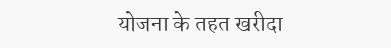योजना के तहत खरीदा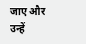जाए और उन्हें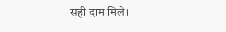सही दाम मिले।